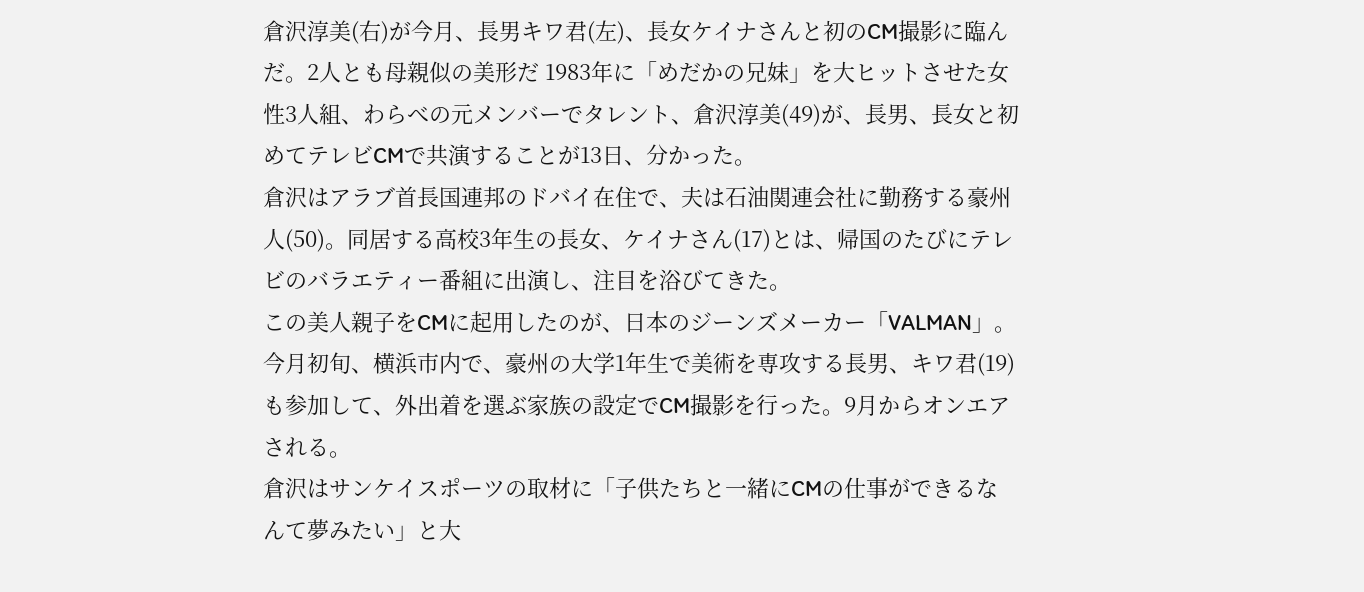倉沢淳美(右)が今月、長男キワ君(左)、長女ケイナさんと初のCM撮影に臨んだ。2人とも母親似の美形だ 1983年に「めだかの兄妹」を大ヒットさせた女性3人組、わらべの元メンバーでタレント、倉沢淳美(49)が、長男、長女と初めてテレビCMで共演することが13日、分かった。
倉沢はアラブ首長国連邦のドバイ在住で、夫は石油関連会社に勤務する豪州人(50)。同居する高校3年生の長女、ケイナさん(17)とは、帰国のたびにテレビのバラエティー番組に出演し、注目を浴びてきた。
この美人親子をCMに起用したのが、日本のジーンズメーカー「VALMAN」。今月初旬、横浜市内で、豪州の大学1年生で美術を専攻する長男、キワ君(19)も参加して、外出着を選ぶ家族の設定でCM撮影を行った。9月からオンエアされる。
倉沢はサンケイスポーツの取材に「子供たちと一緒にCMの仕事ができるなんて夢みたい」と大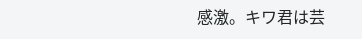感激。キワ君は芸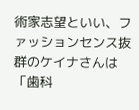術家志望といい、ファッションセンス抜群のケイナさんは「歯科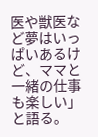医や獣医など夢はいっぱいあるけど、ママと一緒の仕事も楽しい」と語る。